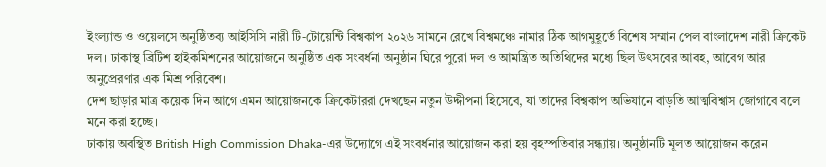ইংল্যান্ড ও ওয়েলসে অনুষ্ঠিতব্য আইসিসি নারী টি-টোয়েন্টি বিশ্বকাপ ২০২৬ সামনে রেখে বিশ্বমঞ্চে নামার ঠিক আগমুহূর্তে বিশেষ সম্মান পেল বাংলাদেশ নারী ক্রিকেট দল। ঢাকাস্থ ব্রিটিশ হাইকমিশনের আয়োজনে অনুষ্ঠিত এক সংবর্ধনা অনুষ্ঠান ঘিরে পুরো দল ও আমন্ত্রিত অতিথিদের মধ্যে ছিল উৎসবের আবহ, আবেগ আর অনুপ্রেরণার এক মিশ্র পরিবেশ।
দেশ ছাড়ার মাত্র কয়েক দিন আগে এমন আয়োজনকে ক্রিকেটাররা দেখছেন নতুন উদ্দীপনা হিসেবে, যা তাদের বিশ্বকাপ অভিযানে বাড়তি আত্মবিশ্বাস জোগাবে বলে মনে করা হচ্ছে।
ঢাকায় অবস্থিত British High Commission Dhaka-এর উদ্যোগে এই সংবর্ধনার আয়োজন করা হয় বৃহস্পতিবার সন্ধ্যায়। অনুষ্ঠানটি মূলত আয়োজন করেন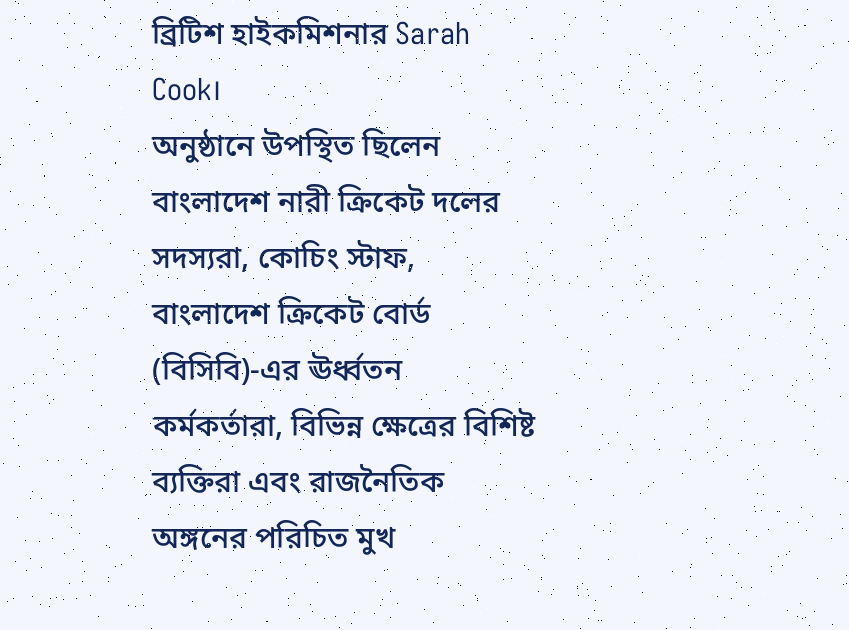ব্রিটিশ হাইকমিশনার Sarah Cook।
অনুষ্ঠানে উপস্থিত ছিলেন বাংলাদেশ নারী ক্রিকেট দলের সদস্যরা, কোচিং স্টাফ, বাংলাদেশ ক্রিকেট বোর্ড (বিসিবি)-এর ঊর্ধ্বতন কর্মকর্তারা, বিভিন্ন ক্ষেত্রের বিশিষ্ট ব্যক্তিরা এবং রাজনৈতিক অঙ্গনের পরিচিত মুখ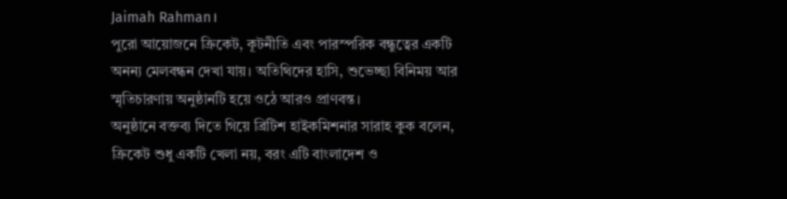Jaimah Rahman।
পুরো আয়োজনে ক্রিকেট, কূটনীতি এবং পারস্পরিক বন্ধুত্বের একটি অনন্য মেলবন্ধন দেখা যায়। অতিথিদের হাসি, শুভেচ্ছা বিনিময় আর স্মৃতিচারণায় অনুষ্ঠানটি হয়ে ওঠে আরও প্রাণবন্ত।
অনুষ্ঠানে বক্তব্য দিতে গিয়ে ব্রিটিশ হাইকমিশনার সারাহ কুক বলেন, ক্রিকেট শুধু একটি খেলা নয়, বরং এটি বাংলাদেশ ও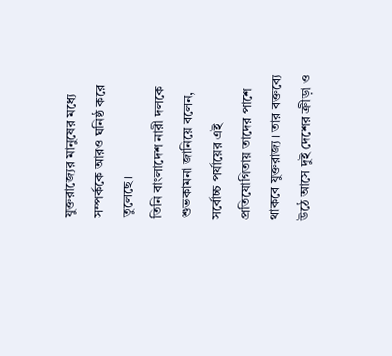যুক্তরাজ্যের মানুষের মধ্যে সম্পর্ককে আরও ঘনিষ্ঠ করে তুলেছে।
তিনি বাংলাদেশ নারী দলকে শুভকামনা জানিয়ে বলেন, সর্বোচ্চ পর্যায়ের এই প্রতিযোগিতায় তাদের পাশে থাকবে যুক্তরাজ্য। তার বক্তব্যে উঠে আসে দুই দেশের ক্রীড়া ও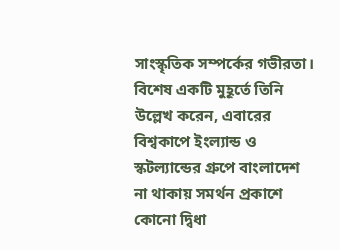সাংস্কৃতিক সম্পর্কের গভীরতা।
বিশেষ একটি মুহূর্তে তিনি উল্লেখ করেন, এবারের বিশ্বকাপে ইংল্যান্ড ও স্কটল্যান্ডের গ্রুপে বাংলাদেশ না থাকায় সমর্থন প্রকাশে কোনো দ্বিধা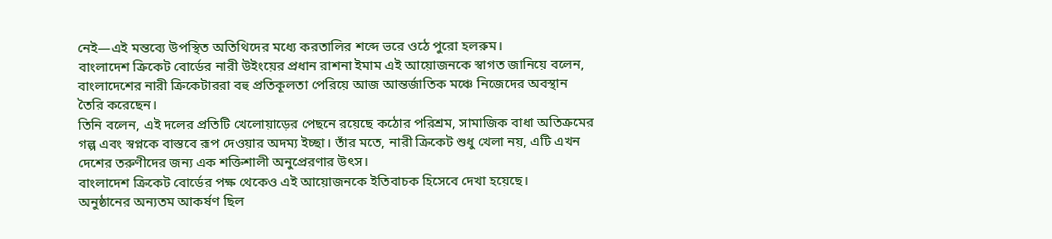নেই—এই মন্তব্যে উপস্থিত অতিথিদের মধ্যে করতালির শব্দে ভরে ওঠে পুরো হলরুম।
বাংলাদেশ ক্রিকেট বোর্ডের নারী উইংয়ের প্রধান রাশনা ইমাম এই আয়োজনকে স্বাগত জানিয়ে বলেন, বাংলাদেশের নারী ক্রিকেটাররা বহু প্রতিকূলতা পেরিয়ে আজ আন্তর্জাতিক মঞ্চে নিজেদের অবস্থান তৈরি করেছেন।
তিনি বলেন, এই দলের প্রতিটি খেলোয়াড়ের পেছনে রয়েছে কঠোর পরিশ্রম, সামাজিক বাধা অতিক্রমের গল্প এবং স্বপ্নকে বাস্তবে রূপ দেওয়ার অদম্য ইচ্ছা। তাঁর মতে, নারী ক্রিকেট শুধু খেলা নয়, এটি এখন দেশের তরুণীদের জন্য এক শক্তিশালী অনুপ্রেরণার উৎস।
বাংলাদেশ ক্রিকেট বোর্ডের পক্ষ থেকেও এই আয়োজনকে ইতিবাচক হিসেবে দেখা হয়েছে।
অনুষ্ঠানের অন্যতম আকর্ষণ ছিল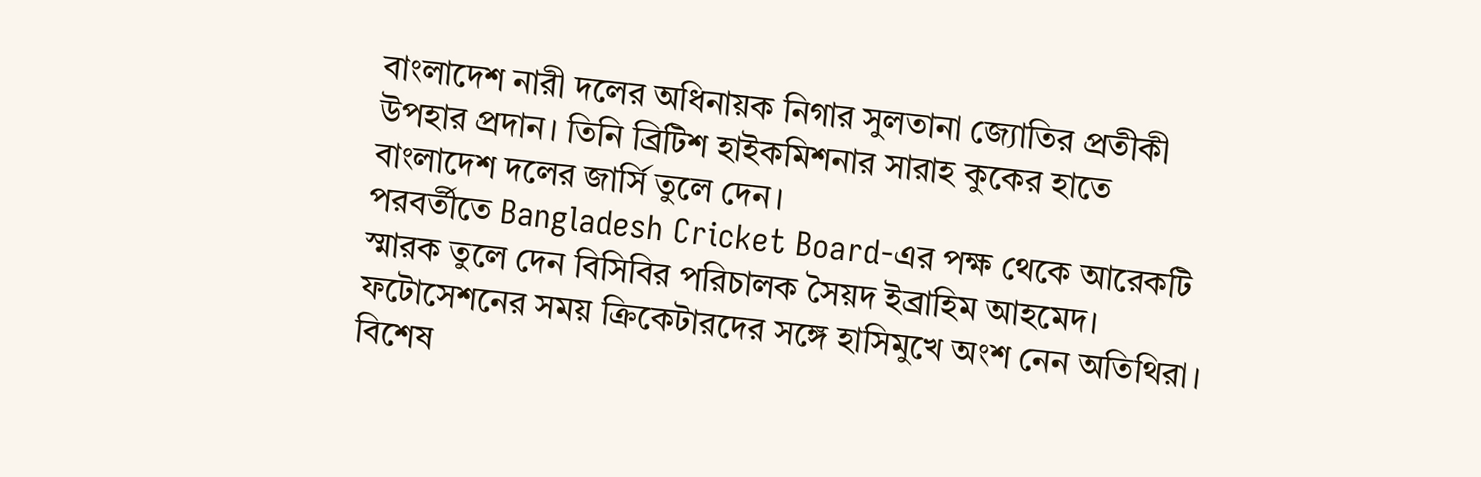বাংলাদেশ নারী দলের অধিনায়ক নিগার সুলতানা জ্যোতির প্রতীকী উপহার প্রদান। তিনি ব্রিটিশ হাইকমিশনার সারাহ কুকের হাতে বাংলাদেশ দলের জার্সি তুলে দেন।
পরবর্তীতে Bangladesh Cricket Board-এর পক্ষ থেকে আরেকটি স্মারক তুলে দেন বিসিবির পরিচালক সৈয়দ ইব্রাহিম আহমেদ।
ফটোসেশনের সময় ক্রিকেটারদের সঙ্গে হাসিমুখে অংশ নেন অতিথিরা। বিশেষ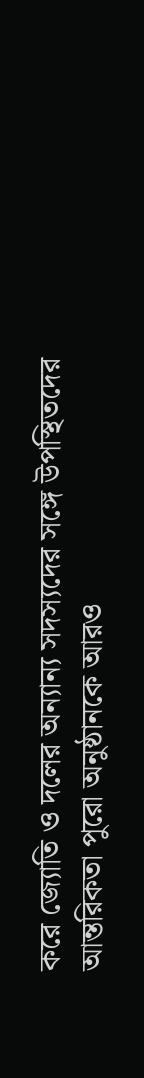করে জ্যোতি ও দলের অন্যান্য সদস্যদের সঙ্গে উপস্থিতদের আন্তরিকতা পুরো অনুষ্ঠানকে আরও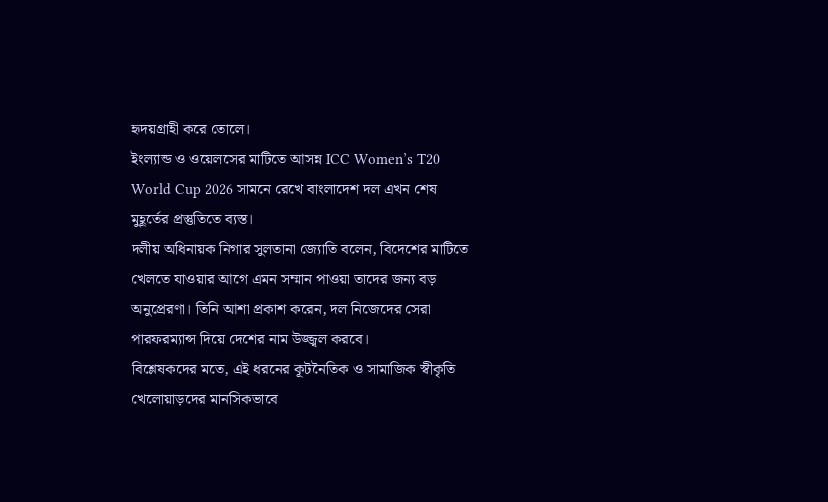হৃদয়গ্রাহী করে তোলে।
ইংল্যান্ড ও ওয়েলসের মাটিতে আসন্ন ICC Women’s T20 World Cup 2026 সামনে রেখে বাংলাদেশ দল এখন শেষ মুহূর্তের প্রস্তুতিতে ব্যস্ত।
দলীয় অধিনায়ক নিগার সুলতানা জ্যোতি বলেন, বিদেশের মাটিতে খেলতে যাওয়ার আগে এমন সম্মান পাওয়া তাদের জন্য বড় অনুপ্রেরণা। তিনি আশা প্রকাশ করেন, দল নিজেদের সেরা পারফরম্যান্স দিয়ে দেশের নাম উজ্জ্বল করবে।
বিশ্লেষকদের মতে, এই ধরনের কূটনৈতিক ও সামাজিক স্বীকৃতি খেলোয়াড়দের মানসিকভাবে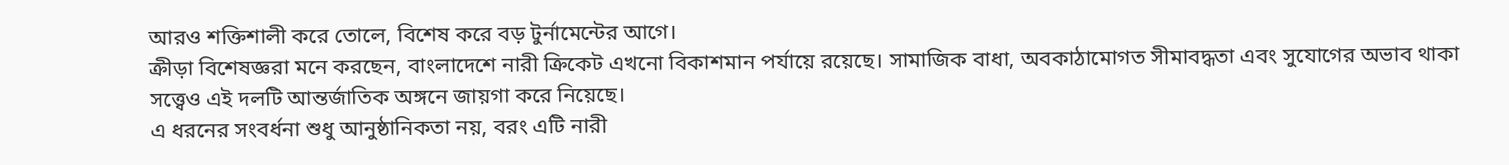আরও শক্তিশালী করে তোলে, বিশেষ করে বড় টুর্নামেন্টের আগে।
ক্রীড়া বিশেষজ্ঞরা মনে করছেন, বাংলাদেশে নারী ক্রিকেট এখনো বিকাশমান পর্যায়ে রয়েছে। সামাজিক বাধা, অবকাঠামোগত সীমাবদ্ধতা এবং সুযোগের অভাব থাকা সত্ত্বেও এই দলটি আন্তর্জাতিক অঙ্গনে জায়গা করে নিয়েছে।
এ ধরনের সংবর্ধনা শুধু আনুষ্ঠানিকতা নয়, বরং এটি নারী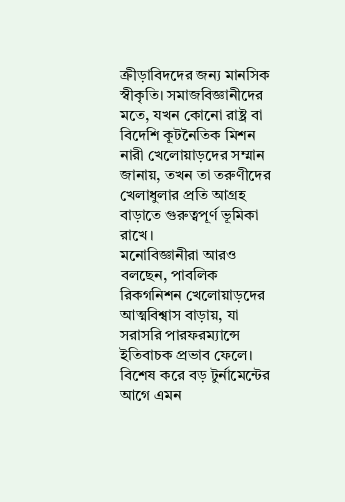ক্রীড়াবিদদের জন্য মানসিক স্বীকৃতি। সমাজবিজ্ঞানীদের মতে, যখন কোনো রাষ্ট্র বা বিদেশি কূটনৈতিক মিশন নারী খেলোয়াড়দের সম্মান জানায়, তখন তা তরুণীদের খেলাধুলার প্রতি আগ্রহ বাড়াতে গুরুত্বপূর্ণ ভূমিকা রাখে।
মনোবিজ্ঞানীরা আরও বলছেন, পাবলিক রিকগনিশন খেলোয়াড়দের আত্মবিশ্বাস বাড়ায়, যা সরাসরি পারফরম্যান্সে ইতিবাচক প্রভাব ফেলে। বিশেষ করে বড় টুর্নামেন্টের আগে এমন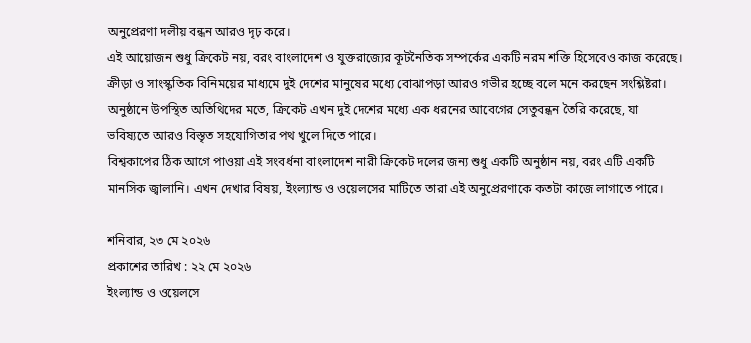অনুপ্রেরণা দলীয় বন্ধন আরও দৃঢ় করে।
এই আয়োজন শুধু ক্রিকেট নয়, বরং বাংলাদেশ ও যুক্তরাজ্যের কূটনৈতিক সম্পর্কের একটি নরম শক্তি হিসেবেও কাজ করেছে। ক্রীড়া ও সাংস্কৃতিক বিনিময়ের মাধ্যমে দুই দেশের মানুষের মধ্যে বোঝাপড়া আরও গভীর হচ্ছে বলে মনে করছেন সংশ্লিষ্টরা।
অনুষ্ঠানে উপস্থিত অতিথিদের মতে, ক্রিকেট এখন দুই দেশের মধ্যে এক ধরনের আবেগের সেতুবন্ধন তৈরি করেছে, যা ভবিষ্যতে আরও বিস্তৃত সহযোগিতার পথ খুলে দিতে পারে।
বিশ্বকাপের ঠিক আগে পাওয়া এই সংবর্ধনা বাংলাদেশ নারী ক্রিকেট দলের জন্য শুধু একটি অনুষ্ঠান নয়, বরং এটি একটি মানসিক জ্বালানি। এখন দেখার বিষয়, ইংল্যান্ড ও ওয়েলসের মাটিতে তারা এই অনুপ্রেরণাকে কতটা কাজে লাগাতে পারে।

শনিবার, ২৩ মে ২০২৬
প্রকাশের তারিখ : ২২ মে ২০২৬
ইংল্যান্ড ও ওয়েলসে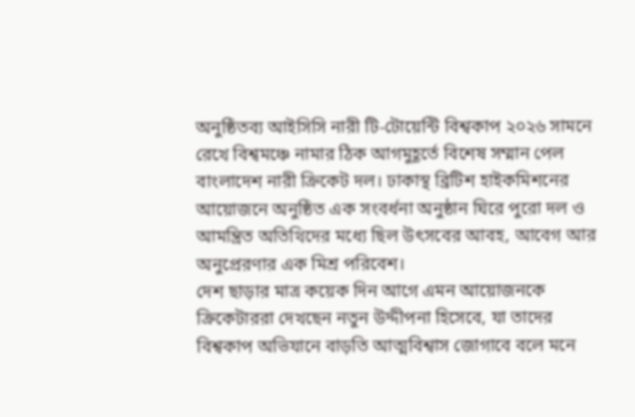অনুষ্ঠিতব্য আইসিসি নারী টি-টোয়েন্টি বিশ্বকাপ ২০২৬ সামনে রেখে বিশ্বমঞ্চে নামার ঠিক আগমুহূর্তে বিশেষ সম্মান পেল বাংলাদেশ নারী ক্রিকেট দল। ঢাকাস্থ ব্রিটিশ হাইকমিশনের আয়োজনে অনুষ্ঠিত এক সংবর্ধনা অনুষ্ঠান ঘিরে পুরো দল ও আমন্ত্রিত অতিথিদের মধ্যে ছিল উৎসবের আবহ, আবেগ আর অনুপ্রেরণার এক মিশ্র পরিবেশ।
দেশ ছাড়ার মাত্র কয়েক দিন আগে এমন আয়োজনকে ক্রিকেটাররা দেখছেন নতুন উদ্দীপনা হিসেবে, যা তাদের বিশ্বকাপ অভিযানে বাড়তি আত্মবিশ্বাস জোগাবে বলে মনে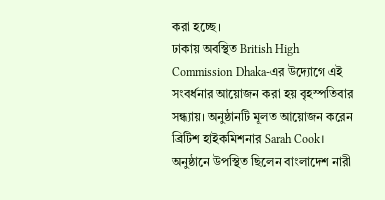করা হচ্ছে।
ঢাকায় অবস্থিত British High Commission Dhaka-এর উদ্যোগে এই সংবর্ধনার আয়োজন করা হয় বৃহস্পতিবার সন্ধ্যায়। অনুষ্ঠানটি মূলত আয়োজন করেন ব্রিটিশ হাইকমিশনার Sarah Cook।
অনুষ্ঠানে উপস্থিত ছিলেন বাংলাদেশ নারী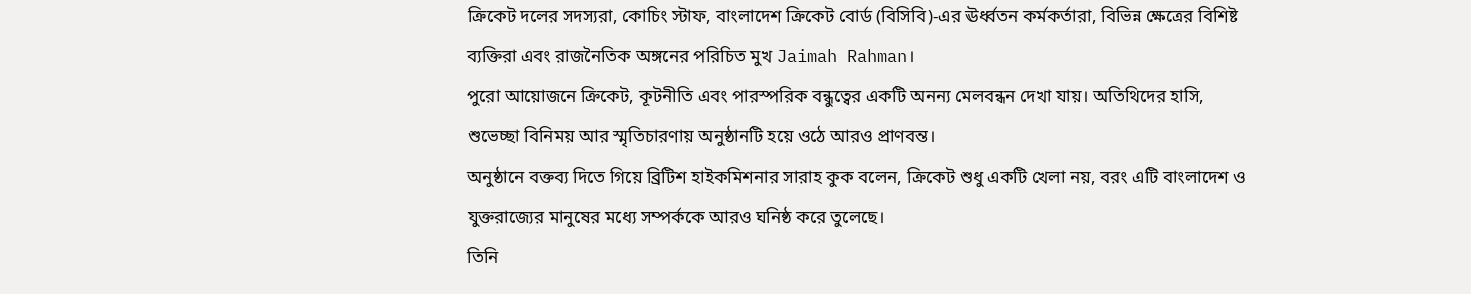ক্রিকেট দলের সদস্যরা, কোচিং স্টাফ, বাংলাদেশ ক্রিকেট বোর্ড (বিসিবি)-এর ঊর্ধ্বতন কর্মকর্তারা, বিভিন্ন ক্ষেত্রের বিশিষ্ট ব্যক্তিরা এবং রাজনৈতিক অঙ্গনের পরিচিত মুখ Jaimah Rahman।
পুরো আয়োজনে ক্রিকেট, কূটনীতি এবং পারস্পরিক বন্ধুত্বের একটি অনন্য মেলবন্ধন দেখা যায়। অতিথিদের হাসি, শুভেচ্ছা বিনিময় আর স্মৃতিচারণায় অনুষ্ঠানটি হয়ে ওঠে আরও প্রাণবন্ত।
অনুষ্ঠানে বক্তব্য দিতে গিয়ে ব্রিটিশ হাইকমিশনার সারাহ কুক বলেন, ক্রিকেট শুধু একটি খেলা নয়, বরং এটি বাংলাদেশ ও যুক্তরাজ্যের মানুষের মধ্যে সম্পর্ককে আরও ঘনিষ্ঠ করে তুলেছে।
তিনি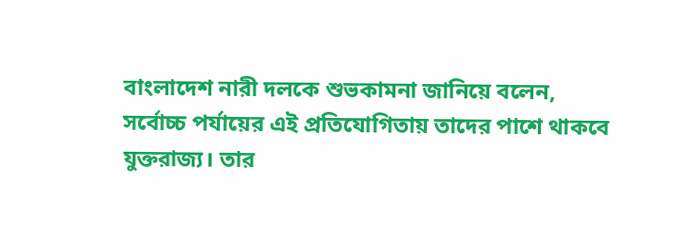বাংলাদেশ নারী দলকে শুভকামনা জানিয়ে বলেন, সর্বোচ্চ পর্যায়ের এই প্রতিযোগিতায় তাদের পাশে থাকবে যুক্তরাজ্য। তার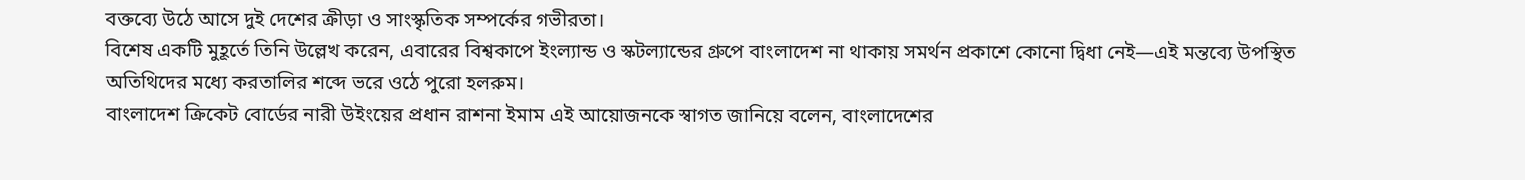বক্তব্যে উঠে আসে দুই দেশের ক্রীড়া ও সাংস্কৃতিক সম্পর্কের গভীরতা।
বিশেষ একটি মুহূর্তে তিনি উল্লেখ করেন, এবারের বিশ্বকাপে ইংল্যান্ড ও স্কটল্যান্ডের গ্রুপে বাংলাদেশ না থাকায় সমর্থন প্রকাশে কোনো দ্বিধা নেই—এই মন্তব্যে উপস্থিত অতিথিদের মধ্যে করতালির শব্দে ভরে ওঠে পুরো হলরুম।
বাংলাদেশ ক্রিকেট বোর্ডের নারী উইংয়ের প্রধান রাশনা ইমাম এই আয়োজনকে স্বাগত জানিয়ে বলেন, বাংলাদেশের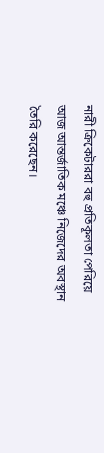নারী ক্রিকেটাররা বহু প্রতিকূলতা পেরিয়ে আজ আন্তর্জাতিক মঞ্চে নিজেদের অবস্থান তৈরি করেছেন।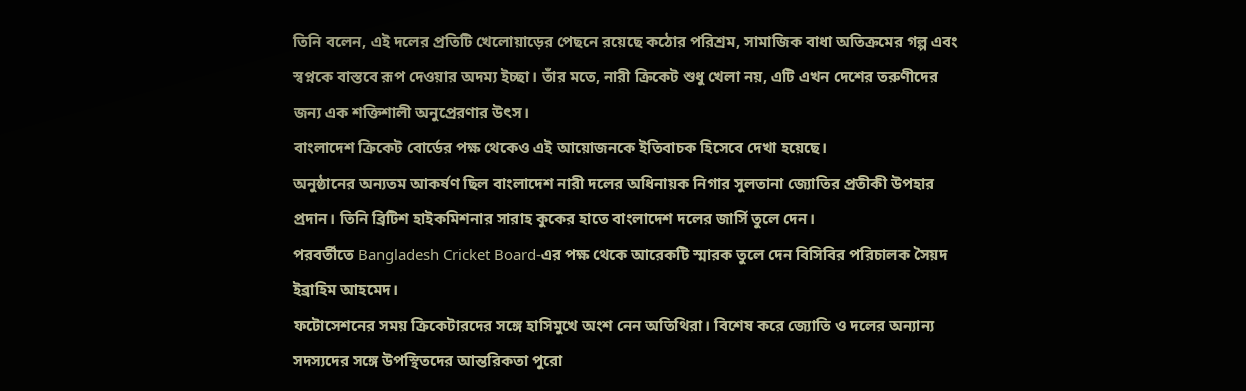তিনি বলেন, এই দলের প্রতিটি খেলোয়াড়ের পেছনে রয়েছে কঠোর পরিশ্রম, সামাজিক বাধা অতিক্রমের গল্প এবং স্বপ্নকে বাস্তবে রূপ দেওয়ার অদম্য ইচ্ছা। তাঁর মতে, নারী ক্রিকেট শুধু খেলা নয়, এটি এখন দেশের তরুণীদের জন্য এক শক্তিশালী অনুপ্রেরণার উৎস।
বাংলাদেশ ক্রিকেট বোর্ডের পক্ষ থেকেও এই আয়োজনকে ইতিবাচক হিসেবে দেখা হয়েছে।
অনুষ্ঠানের অন্যতম আকর্ষণ ছিল বাংলাদেশ নারী দলের অধিনায়ক নিগার সুলতানা জ্যোতির প্রতীকী উপহার প্রদান। তিনি ব্রিটিশ হাইকমিশনার সারাহ কুকের হাতে বাংলাদেশ দলের জার্সি তুলে দেন।
পরবর্তীতে Bangladesh Cricket Board-এর পক্ষ থেকে আরেকটি স্মারক তুলে দেন বিসিবির পরিচালক সৈয়দ ইব্রাহিম আহমেদ।
ফটোসেশনের সময় ক্রিকেটারদের সঙ্গে হাসিমুখে অংশ নেন অতিথিরা। বিশেষ করে জ্যোতি ও দলের অন্যান্য সদস্যদের সঙ্গে উপস্থিতদের আন্তরিকতা পুরো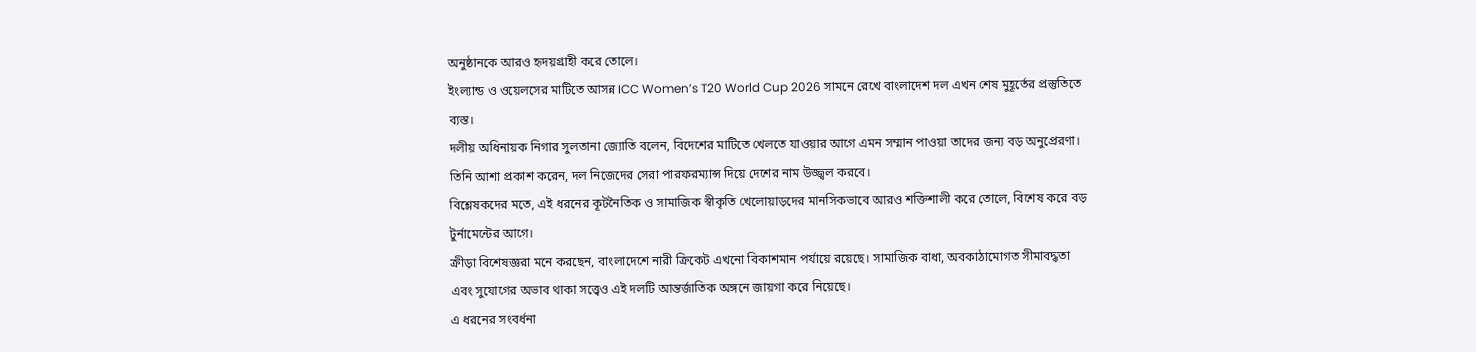অনুষ্ঠানকে আরও হৃদয়গ্রাহী করে তোলে।
ইংল্যান্ড ও ওয়েলসের মাটিতে আসন্ন ICC Women’s T20 World Cup 2026 সামনে রেখে বাংলাদেশ দল এখন শেষ মুহূর্তের প্রস্তুতিতে ব্যস্ত।
দলীয় অধিনায়ক নিগার সুলতানা জ্যোতি বলেন, বিদেশের মাটিতে খেলতে যাওয়ার আগে এমন সম্মান পাওয়া তাদের জন্য বড় অনুপ্রেরণা। তিনি আশা প্রকাশ করেন, দল নিজেদের সেরা পারফরম্যান্স দিয়ে দেশের নাম উজ্জ্বল করবে।
বিশ্লেষকদের মতে, এই ধরনের কূটনৈতিক ও সামাজিক স্বীকৃতি খেলোয়াড়দের মানসিকভাবে আরও শক্তিশালী করে তোলে, বিশেষ করে বড় টুর্নামেন্টের আগে।
ক্রীড়া বিশেষজ্ঞরা মনে করছেন, বাংলাদেশে নারী ক্রিকেট এখনো বিকাশমান পর্যায়ে রয়েছে। সামাজিক বাধা, অবকাঠামোগত সীমাবদ্ধতা এবং সুযোগের অভাব থাকা সত্ত্বেও এই দলটি আন্তর্জাতিক অঙ্গনে জায়গা করে নিয়েছে।
এ ধরনের সংবর্ধনা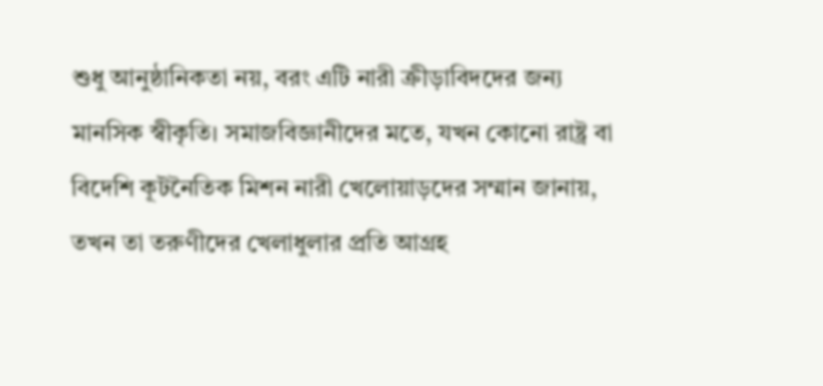শুধু আনুষ্ঠানিকতা নয়, বরং এটি নারী ক্রীড়াবিদদের জন্য মানসিক স্বীকৃতি। সমাজবিজ্ঞানীদের মতে, যখন কোনো রাষ্ট্র বা বিদেশি কূটনৈতিক মিশন নারী খেলোয়াড়দের সম্মান জানায়, তখন তা তরুণীদের খেলাধুলার প্রতি আগ্রহ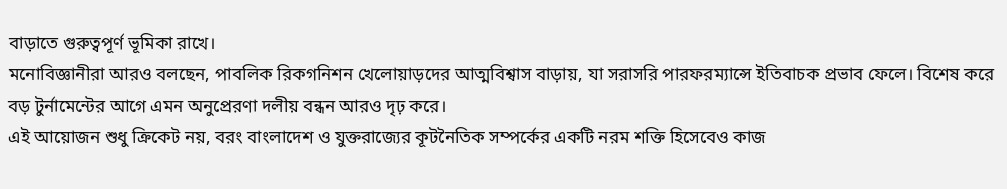বাড়াতে গুরুত্বপূর্ণ ভূমিকা রাখে।
মনোবিজ্ঞানীরা আরও বলছেন, পাবলিক রিকগনিশন খেলোয়াড়দের আত্মবিশ্বাস বাড়ায়, যা সরাসরি পারফরম্যান্সে ইতিবাচক প্রভাব ফেলে। বিশেষ করে বড় টুর্নামেন্টের আগে এমন অনুপ্রেরণা দলীয় বন্ধন আরও দৃঢ় করে।
এই আয়োজন শুধু ক্রিকেট নয়, বরং বাংলাদেশ ও যুক্তরাজ্যের কূটনৈতিক সম্পর্কের একটি নরম শক্তি হিসেবেও কাজ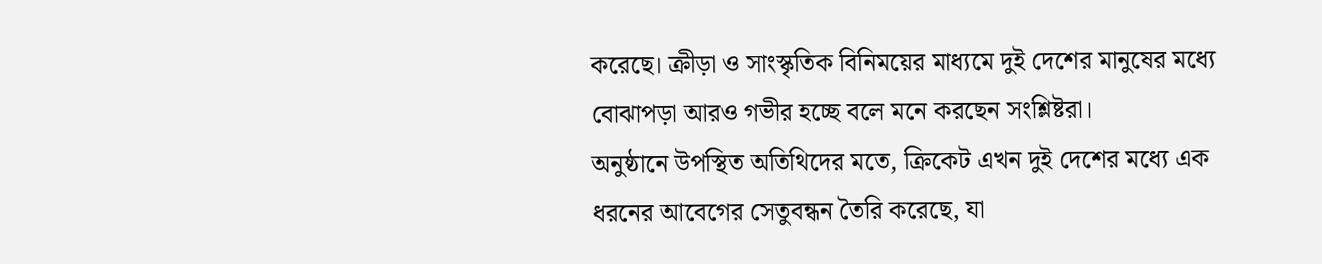করেছে। ক্রীড়া ও সাংস্কৃতিক বিনিময়ের মাধ্যমে দুই দেশের মানুষের মধ্যে বোঝাপড়া আরও গভীর হচ্ছে বলে মনে করছেন সংশ্লিষ্টরা।
অনুষ্ঠানে উপস্থিত অতিথিদের মতে, ক্রিকেট এখন দুই দেশের মধ্যে এক ধরনের আবেগের সেতুবন্ধন তৈরি করেছে, যা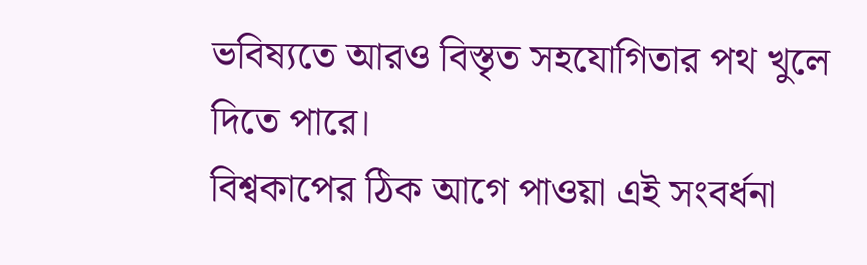ভবিষ্যতে আরও বিস্তৃত সহযোগিতার পথ খুলে দিতে পারে।
বিশ্বকাপের ঠিক আগে পাওয়া এই সংবর্ধনা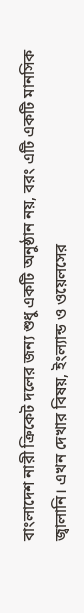বাংলাদেশ নারী ক্রিকেট দলের জন্য শুধু একটি অনুষ্ঠান নয়, বরং এটি একটি মানসিক জ্বালানি। এখন দেখার বিষয়, ইংল্যান্ড ও ওয়েলসের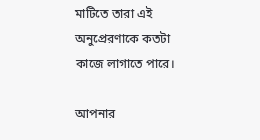মাটিতে তারা এই অনুপ্রেরণাকে কতটা কাজে লাগাতে পারে।

আপনার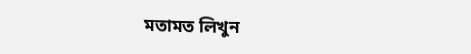মতামত লিখুন